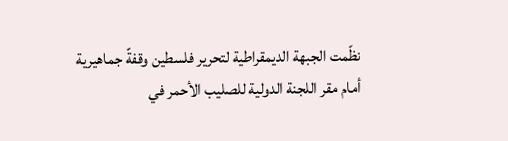نظّمت الجبهة الديمقراطية لتحرير فلسطين وقفةً جماهيرية أمام مقر اللجنة الدولية للصليب الأحمر في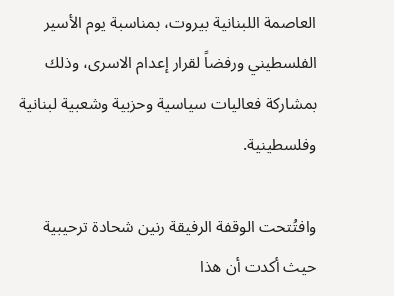العاصمة اللبنانية بيروت، بمناسبة يوم الأسير الفلسطيني ورفضاً لقرار إعدام الاسرى، وذلك بمشاركة فعاليات سياسية وحزبية وشعبية لبنانية وفلسطينية.

وافتُتحت الوقفة الرفيقة رنين شحادة ترحيبية حيث أكدت أن هذا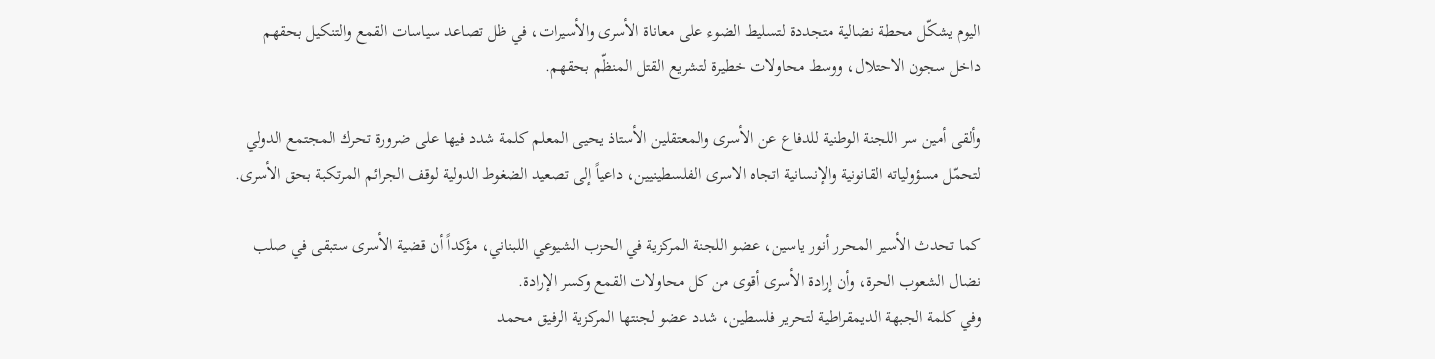اليوم يشكّل محطة نضالية متجددة لتسليط الضوء على معاناة الأسرى والأسيرات، في ظل تصاعد سياسات القمع والتنكيل بحقهم داخل سجون الاحتلال، ووسط محاولات خطيرة لتشريع القتل المنظّم بحقهم.

وألقى أمين سر اللجنة الوطنية للدفاع عن الأسرى والمعتقلين الأستاذ يحيى المعلم كلمة شدد فيها على ضرورة تحرك المجتمع الدولي لتحمّل مسؤولياته القانونية والإنسانية اتجاه الاسرى الفلسطينيين، داعياً إلى تصعيد الضغوط الدولية لوقف الجرائم المرتكبة بحق الأسرى.

كما تحدث الأسير المحرر أنور ياسين، عضو اللجنة المركزية في الحزب الشيوعي اللبناني، مؤكداً أن قضية الأسرى ستبقى في صلب نضال الشعوب الحرة، وأن إرادة الأسرى أقوى من كل محاولات القمع وكسر الإرادة.
وفي كلمة الجبهة الديمقراطية لتحرير فلسطين، شدد عضو لجنتها المركزية الرفيق محمد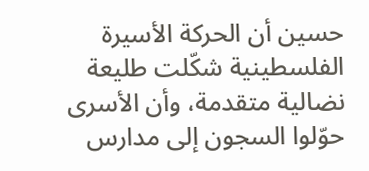حسين أن الحركة الأسيرة الفلسطينية شكّلت طليعة نضالية متقدمة، وأن الأسرى حوّلوا السجون إلى مدارس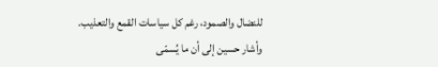للنضال والصمود، رغم كل سياسات القمع والتعذيب.
وأشار حسين إلى أن ما يُسمّى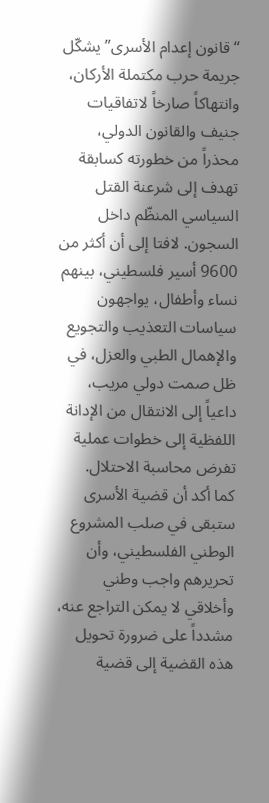“قانون إعدام الأسرى” يشكّل جريمة حرب مكتملة الأركان، وانتهاكاً صارخاً لاتفاقيات جنيف والقانون الدولي، محذراً من خطورته كسابقة تهدف إلى شرعنة القتل السياسي المنظّم داخل السجون. لافتا إلى أن أكثر من 9600 أسير فلسطيني، بينهم نساء وأطفال، يواجهون سياسات التعذيب والتجويع والإهمال الطبي والعزل، في ظل صمت دولي مريب، داعياً إلى الانتقال من الإدانة اللفظية إلى خطوات عملية تفرض محاسبة الاحتلال.
كما أكد أن قضية الأسرى ستبقى في صلب المشروع الوطني الفلسطيني، وأن تحريرهم واجب وطني وأخلاقي لا يمكن التراجع عنه، مشدداً على ضرورة تحويل هذه القضية إلى قضية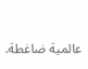عالمية ضاغطة.